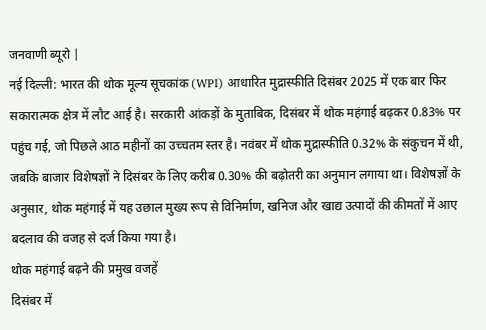जनवाणी ब्यूरो |
नई दिल्ली: भारत की थोक मूल्य सूचकांक (WPI) आधारित मुद्रास्फीति दिसंबर 2025 में एक बार फिर सकारात्मक क्षेत्र में लौट आई है। सरकारी आंकड़ों के मुताबिक, दिसंबर में थोक महंगाई बढ़कर 0.83% पर पहुंच गई, जो पिछले आठ महीनों का उच्चतम स्तर है। नवंबर में थोक मुद्रास्फीति 0.32% के संकुचन में थी, जबकि बाजार विशेषज्ञों ने दिसंबर के लिए करीब 0.30% की बढ़ोतरी का अनुमान लगाया था। विशेषज्ञों के अनुसार, थोक महंगाई में यह उछाल मुख्य रूप से विनिर्माण, खनिज और खाद्य उत्पादों की कीमतों में आए बदलाव की वजह से दर्ज किया गया है।
थोक महंगाई बढ़ने की प्रमुख वजहें
दिसंबर में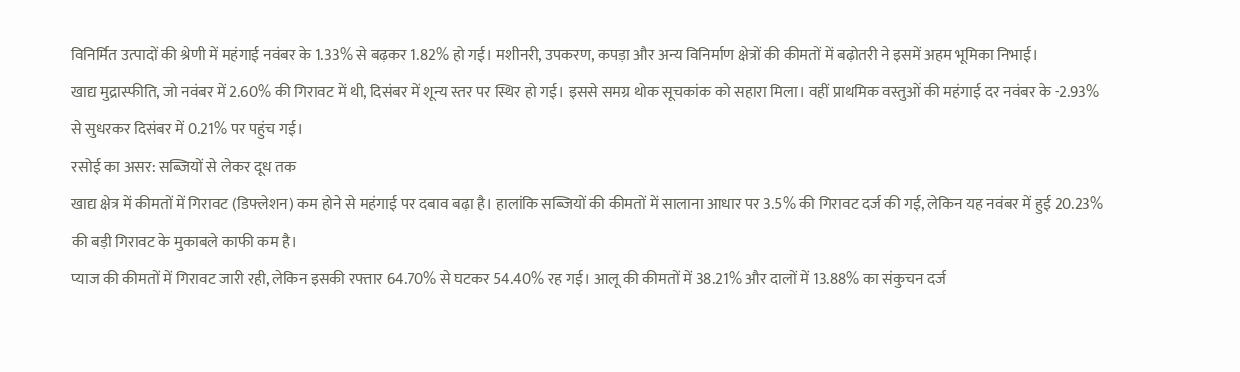विनिर्मित उत्पादों की श्रेणी में महंगाई नवंबर के 1.33% से बढ़कर 1.82% हो गई। मशीनरी, उपकरण, कपड़ा और अन्य विनिर्माण क्षेत्रों की कीमतों में बढ़ोतरी ने इसमें अहम भूमिका निभाई।
खाद्य मुद्रास्फीति, जो नवंबर में 2.60% की गिरावट में थी, दिसंबर में शून्य स्तर पर स्थिर हो गई। इससे समग्र थोक सूचकांक को सहारा मिला। वहीं प्राथमिक वस्तुओं की महंगाई दर नवंबर के -2.93% से सुधरकर दिसंबर में 0.21% पर पहुंच गई।
रसोई का असर: सब्जियों से लेकर दूध तक
खाद्य क्षेत्र में कीमतों में गिरावट (डिफ्लेशन) कम होने से महंगाई पर दबाव बढ़ा है। हालांकि सब्जियों की कीमतों में सालाना आधार पर 3.5% की गिरावट दर्ज की गई, लेकिन यह नवंबर में हुई 20.23% की बड़ी गिरावट के मुकाबले काफी कम है।
प्याज की कीमतों में गिरावट जारी रही, लेकिन इसकी रफ्तार 64.70% से घटकर 54.40% रह गई। आलू की कीमतों में 38.21% और दालों में 13.88% का संकुचन दर्ज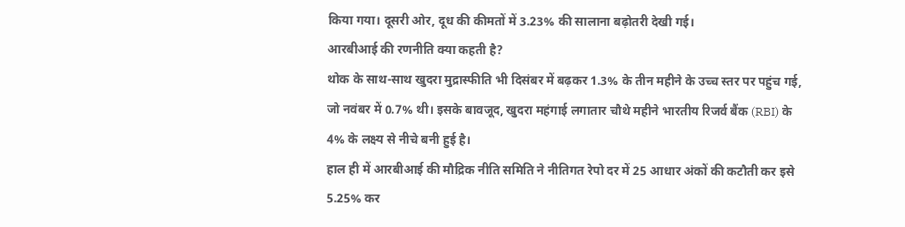किया गया। दूसरी ओर, दूध की कीमतों में 3.23% की सालाना बढ़ोतरी देखी गई।
आरबीआई की रणनीति क्या कहती है?
थोक के साथ-साथ खुदरा मुद्रास्फीति भी दिसंबर में बढ़कर 1.3% के तीन महीने के उच्च स्तर पर पहुंच गई, जो नवंबर में 0.7% थी। इसके बावजूद, खुदरा महंगाई लगातार चौथे महीने भारतीय रिजर्व बैंक (RBI) के 4% के लक्ष्य से नीचे बनी हुई है।
हाल ही में आरबीआई की मौद्रिक नीति समिति ने नीतिगत रेपो दर में 25 आधार अंकों की कटौती कर इसे 5.25% कर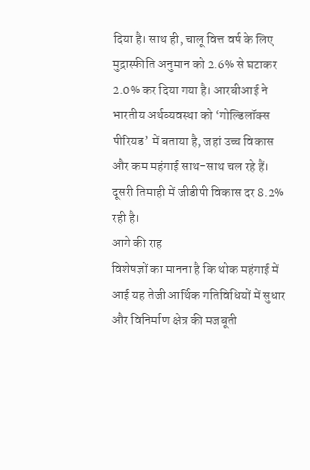दिया है। साथ ही, चालू वित्त वर्ष के लिए मुद्रास्फीति अनुमान को 2.6% से घटाकर 2.0% कर दिया गया है। आरबीआई ने भारतीय अर्थव्यवस्था को ‘गोल्डिलॉक्स पीरियड’ में बताया है, जहां उच्च विकास और कम महंगाई साथ-साथ चल रहे हैं। दूसरी तिमाही में जीडीपी विकास दर 8.2% रही है।
आगे की राह
विशेषज्ञों का मानना है कि थोक महंगाई में आई यह तेजी आर्थिक गतिविधियों में सुधार और विनिर्माण क्षेत्र की मजबूती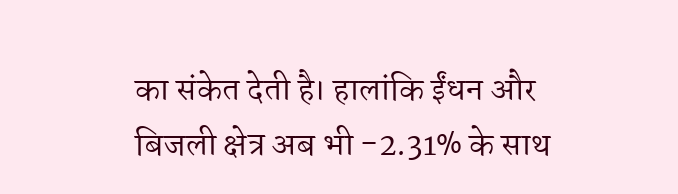का संकेत देती है। हालांकि ईंधन और बिजली क्षेत्र अब भी -2.31% के साथ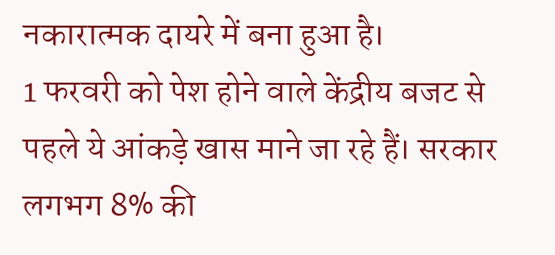नकारात्मक दायरे में बना हुआ है।
1 फरवरी को पेश होने वाले केंद्रीय बजट से पहले ये आंकड़े खास माने जा रहे हैं। सरकार लगभग 8% की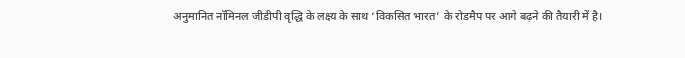अनुमानित नॉमिनल जीडीपी वृद्धि के लक्ष्य के साथ ‘विकसित भारत’ के रोडमैप पर आगे बढ़ने की तैयारी में है।